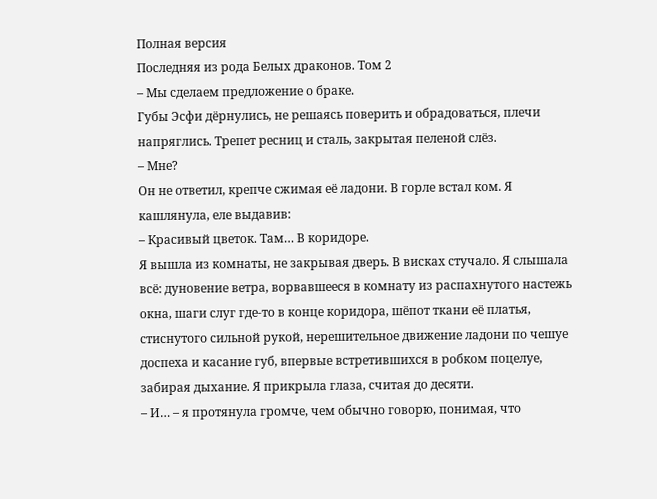Полная версия
Последняя из рода Белых драконов. Том 2
– Мы сделаем предложение о браке.
Губы Эсфи дёрнулись, не решаясь поверить и обрадоваться, плечи напряглись. Трепет ресниц и сталь, закрытая пеленой слёз.
– Мне?
Он не ответил, крепче сжимая её ладони. В горле встал ком. Я кашлянула, еле выдавив:
– Красивый цветок. Там… В коридоре.
Я вышла из комнаты, не закрывая дверь. В висках стучало. Я слышала всё: дуновение ветра, ворвавшееся в комнату из распахнутого настежь окна, шаги слуг где-то в конце коридора, шёпот ткани её платья, стиснутого сильной рукой, нерешительное движение ладони по чешуе доспеха и касание губ, впервые встретившихся в робком поцелуе, забирая дыхание. Я прикрыла глаза, считая до десяти.
– И… – я протянула громче, чем обычно говорю, понимая, что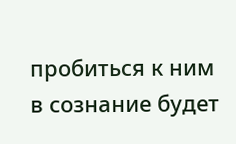пробиться к ним в сознание будет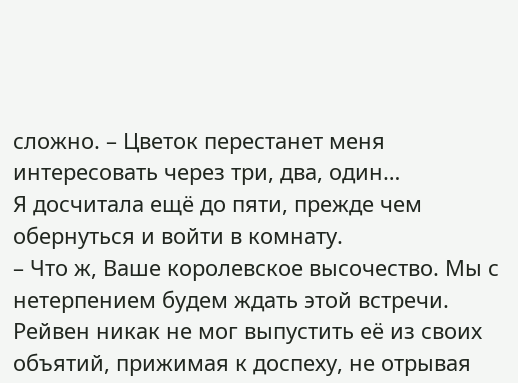сложно. – Цветок перестанет меня интересовать через три, два, один…
Я досчитала ещё до пяти, прежде чем обернуться и войти в комнату.
– Что ж, Ваше королевское высочество. Мы с нетерпением будем ждать этой встречи.
Рейвен никак не мог выпустить её из своих объятий, прижимая к доспеху, не отрывая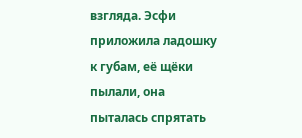взгляда. Эсфи приложила ладошку к губам, её щёки пылали, она пыталась спрятать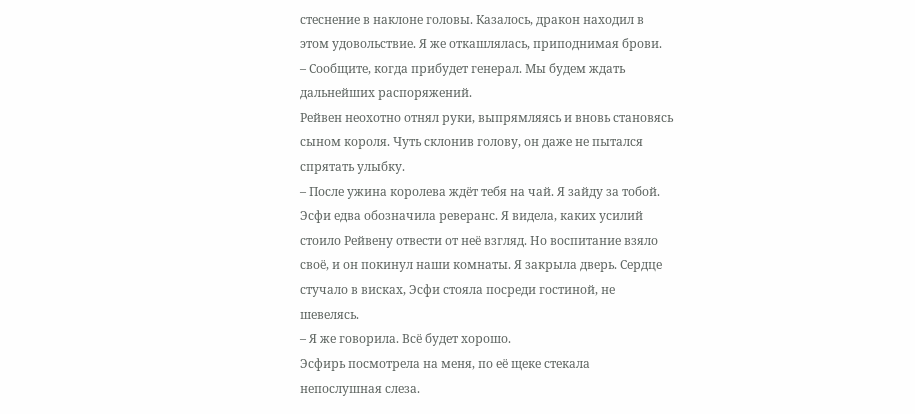стеснение в наклоне головы. Казалось, дракон находил в этом удовольствие. Я же откашлялась, приподнимая брови.
– Сообщите, когда прибудет генерал. Мы будем ждать дальнейших распоряжений.
Рейвен неохотно отнял руки, выпрямляясь и вновь становясь сыном короля. Чуть склонив голову, он даже не пытался спрятать улыбку.
– После ужина королева ждёт тебя на чай. Я зайду за тобой.
Эсфи едва обозначила реверанс. Я видела, каких усилий стоило Рейвену отвести от неё взгляд. Но воспитание взяло своё, и он покинул наши комнаты. Я закрыла дверь. Сердце стучало в висках, Эсфи стояла посреди гостиной, не шевелясь.
– Я же говорила. Всё будет хорошо.
Эсфирь посмотрела на меня, по её щеке стекала непослушная слеза.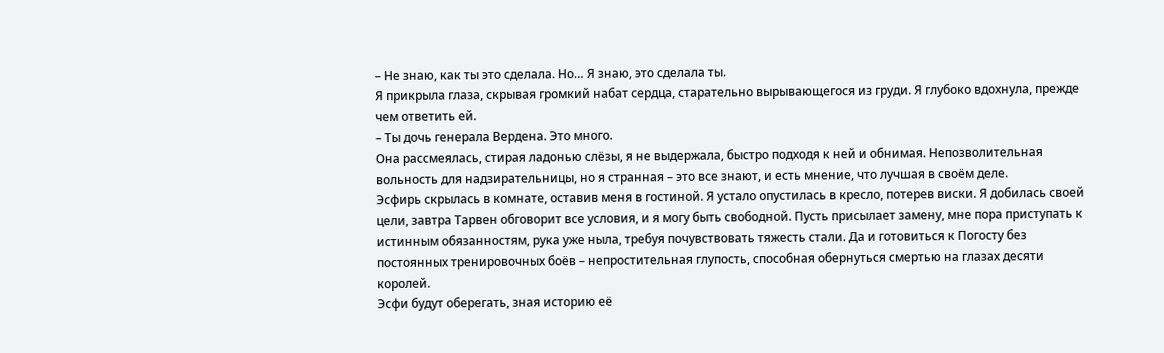– Не знаю, как ты это сделала. Но… Я знаю, это сделала ты.
Я прикрыла глаза, скрывая громкий набат сердца, старательно вырывающегося из груди. Я глубоко вдохнула, прежде чем ответить ей.
– Ты дочь генерала Вердена. Это много.
Она рассмеялась, стирая ладонью слёзы, я не выдержала, быстро подходя к ней и обнимая. Непозволительная вольность для надзирательницы, но я странная – это все знают, и есть мнение, что лучшая в своём деле.
Эсфирь скрылась в комнате, оставив меня в гостиной. Я устало опустилась в кресло, потерев виски. Я добилась своей цели, завтра Тарвен обговорит все условия, и я могу быть свободной. Пусть присылает замену, мне пора приступать к истинным обязанностям, рука уже ныла, требуя почувствовать тяжесть стали. Да и готовиться к Погосту без постоянных тренировочных боёв – непростительная глупость, способная обернуться смертью на глазах десяти королей.
Эсфи будут оберегать, зная историю её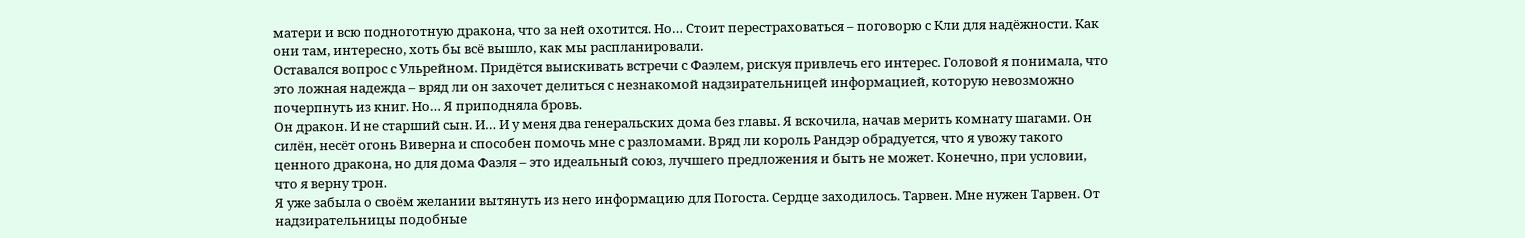матери и всю подноготную дракона, что за ней охотится. Но… Стоит перестраховаться – поговорю с Кли для надёжности. Как они там, интересно, хоть бы всё вышло, как мы распланировали.
Оставался вопрос с Ульрейном. Придётся выискивать встречи с Фаэлем, рискуя привлечь его интерес. Головой я понимала, что это ложная надежда – вряд ли он захочет делиться с незнакомой надзирательницей информацией, которую невозможно почерпнуть из книг. Но… Я приподняла бровь.
Он дракон. И не старший сын. И… И у меня два генеральских дома без главы. Я вскочила, начав мерить комнату шагами. Он силён, несёт огонь Виверна и способен помочь мне с разломами. Вряд ли король Рандэр обрадуется, что я увожу такого ценного дракона, но для дома Фаэля – это идеальный союз, лучшего предложения и быть не может. Конечно, при условии, что я верну трон.
Я уже забыла о своём желании вытянуть из него информацию для Погоста. Сердце заходилось. Тарвен. Мне нужен Тарвен. От надзирательницы подобные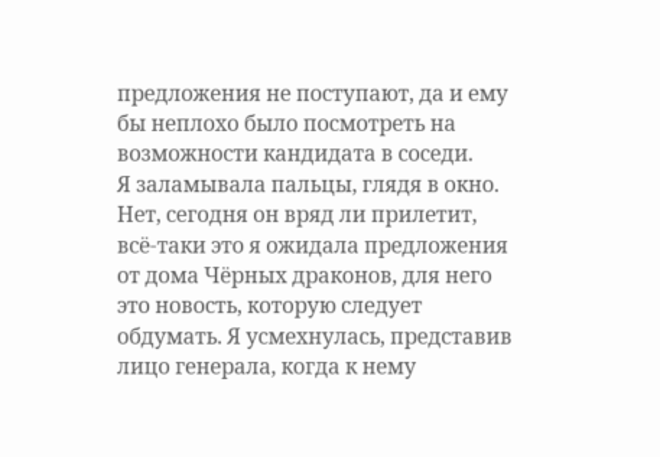предложения не поступают, да и ему бы неплохо было посмотреть на возможности кандидата в соседи.
Я заламывала пальцы, глядя в окно. Нет, сегодня он вряд ли прилетит, всё-таки это я ожидала предложения от дома Чёрных драконов, для него это новость, которую следует обдумать. Я усмехнулась, представив лицо генерала, когда к нему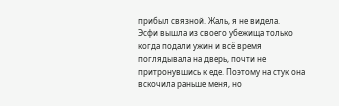прибыл связной. Жаль, я не видела.
Эсфи вышла из своего убежища только когда подали ужин и всё время поглядывала на дверь, почти не притронувшись к еде. Поэтому на стук она вскочила раньше меня, но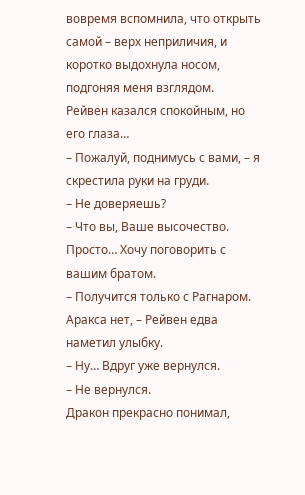вовремя вспомнила, что открыть самой – верх неприличия, и коротко выдохнула носом, подгоняя меня взглядом.
Рейвен казался спокойным, но его глаза…
– Пожалуй, поднимусь с вами, – я скрестила руки на груди.
– Не доверяешь?
– Что вы, Ваше высочество. Просто… Хочу поговорить с вашим братом.
– Получится только с Рагнаром. Аракса нет, – Рейвен едва наметил улыбку.
– Ну… Вдруг уже вернулся.
– Не вернулся.
Дракон прекрасно понимал,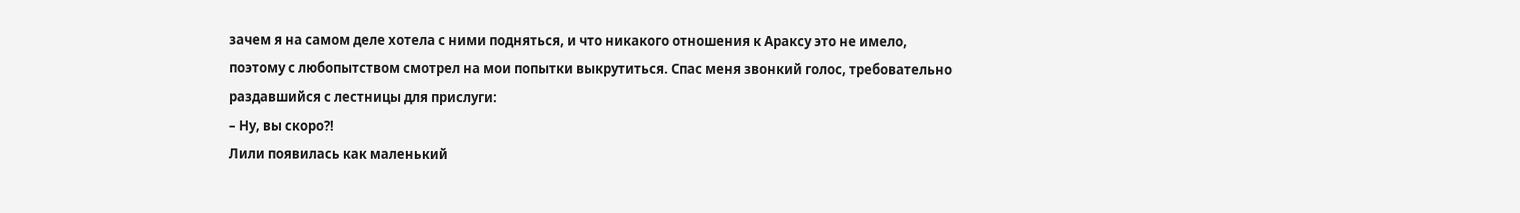зачем я на самом деле хотела с ними подняться, и что никакого отношения к Араксу это не имело, поэтому с любопытством смотрел на мои попытки выкрутиться. Спас меня звонкий голос, требовательно раздавшийся с лестницы для прислуги:
– Ну, вы скоро?!
Лили появилась как маленький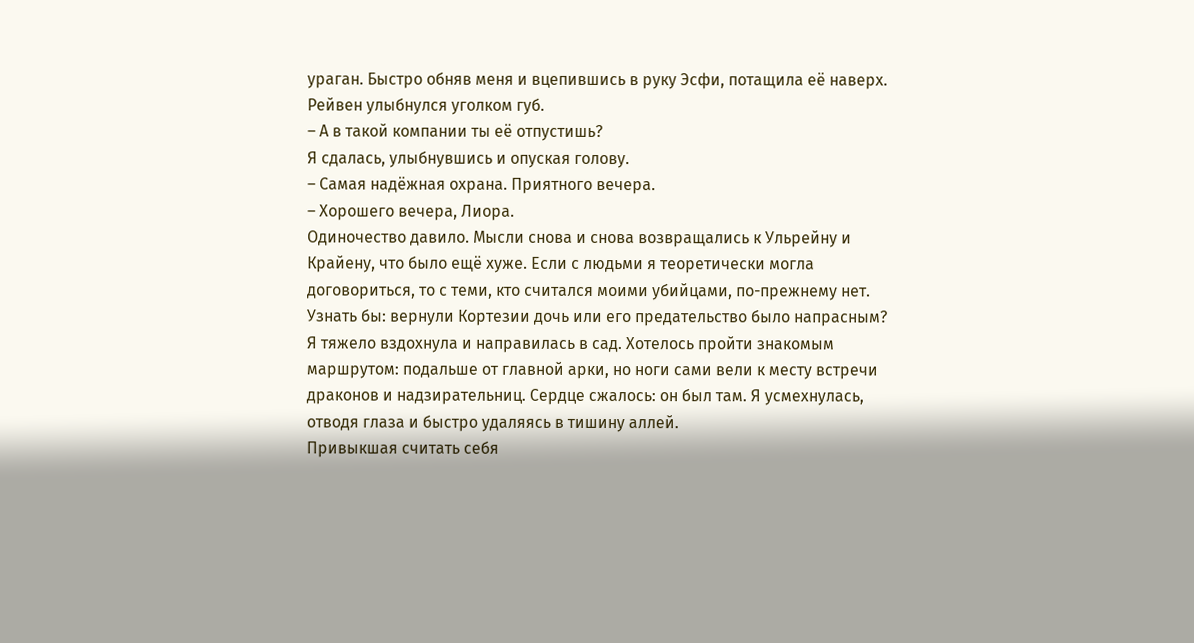ураган. Быстро обняв меня и вцепившись в руку Эсфи, потащила её наверх. Рейвен улыбнулся уголком губ.
– А в такой компании ты её отпустишь?
Я сдалась, улыбнувшись и опуская голову.
– Самая надёжная охрана. Приятного вечера.
– Хорошего вечера, Лиора.
Одиночество давило. Мысли снова и снова возвращались к Ульрейну и Крайену, что было ещё хуже. Если с людьми я теоретически могла договориться, то с теми, кто считался моими убийцами, по-прежнему нет. Узнать бы: вернули Кортезии дочь или его предательство было напрасным?
Я тяжело вздохнула и направилась в сад. Хотелось пройти знакомым маршрутом: подальше от главной арки, но ноги сами вели к месту встречи драконов и надзирательниц. Сердце сжалось: он был там. Я усмехнулась, отводя глаза и быстро удаляясь в тишину аллей.
Привыкшая считать себя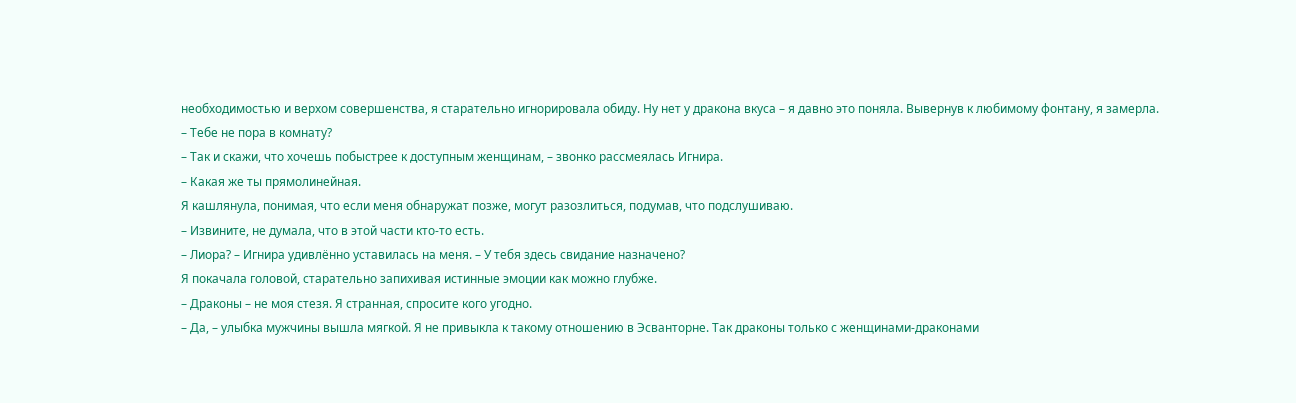необходимостью и верхом совершенства, я старательно игнорировала обиду. Ну нет у дракона вкуса – я давно это поняла. Вывернув к любимому фонтану, я замерла.
– Тебе не пора в комнату?
– Так и скажи, что хочешь побыстрее к доступным женщинам, – звонко рассмеялась Игнира.
– Какая же ты прямолинейная.
Я кашлянула, понимая, что если меня обнаружат позже, могут разозлиться, подумав, что подслушиваю.
– Извините, не думала, что в этой части кто-то есть.
– Лиора? – Игнира удивлённо уставилась на меня. – У тебя здесь свидание назначено?
Я покачала головой, старательно запихивая истинные эмоции как можно глубже.
– Драконы – не моя стезя. Я странная, спросите кого угодно.
– Да, – улыбка мужчины вышла мягкой. Я не привыкла к такому отношению в Эсванторне. Так драконы только с женщинами-драконами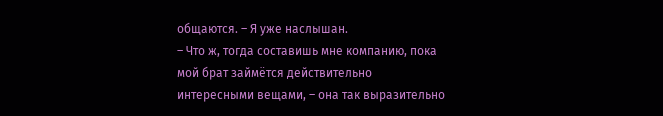общаются. – Я уже наслышан.
– Что ж, тогда составишь мне компанию, пока мой брат займётся действительно интересными вещами, – она так выразительно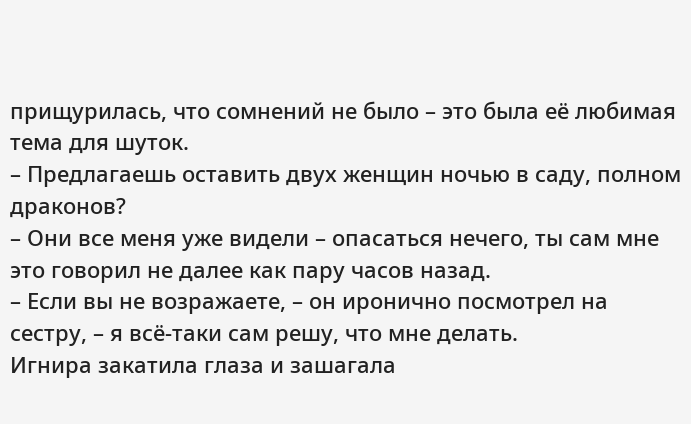прищурилась, что сомнений не было – это была её любимая тема для шуток.
– Предлагаешь оставить двух женщин ночью в саду, полном драконов?
– Они все меня уже видели – опасаться нечего, ты сам мне это говорил не далее как пару часов назад.
– Если вы не возражаете, – он иронично посмотрел на сестру, – я всё-таки сам решу, что мне делать.
Игнира закатила глаза и зашагала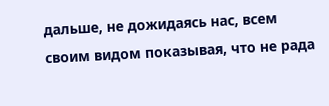дальше, не дожидаясь нас, всем своим видом показывая, что не рада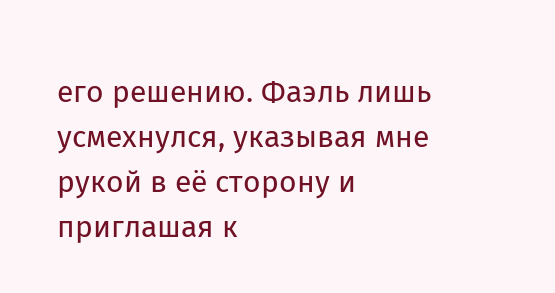его решению. Фаэль лишь усмехнулся, указывая мне рукой в её сторону и приглашая к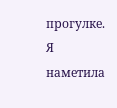прогулке. Я наметила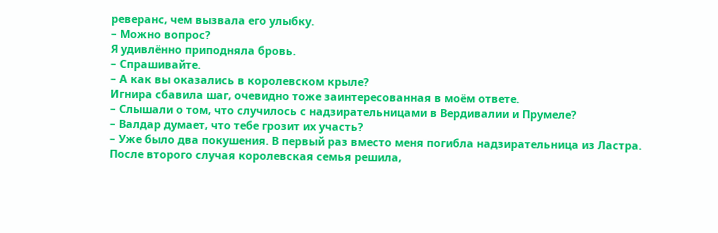реверанс, чем вызвала его улыбку.
– Можно вопрос?
Я удивлённо приподняла бровь.
– Спрашивайте.
– А как вы оказались в королевском крыле?
Игнира сбавила шаг, очевидно тоже заинтересованная в моём ответе.
– Слышали о том, что случилось с надзирательницами в Вердивалии и Прумеле?
– Валдар думает, что тебе грозит их участь?
– Уже было два покушения. В первый раз вместо меня погибла надзирательница из Ластра. После второго случая королевская семья решила,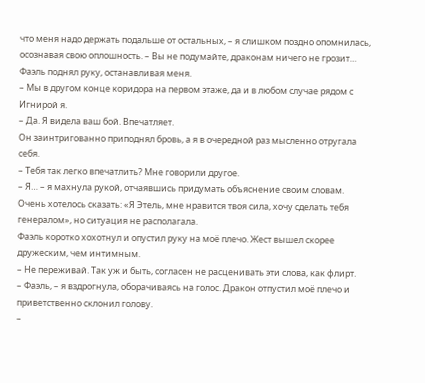что меня надо держать подальше от остальных, – я слишком поздно опомнилась, осознавая свою оплошность. – Вы не подумайте, драконам ничего не грозит…
Фаэль поднял руку, останавливая меня.
– Мы в другом конце коридора на первом этаже, да и в любом случае рядом с Игнирой я.
– Да. Я видела ваш бой. Впечатляет.
Он заинтригованно приподнял бровь, а я в очередной раз мысленно отругала себя.
– Тебя так легко впечатлить? Мне говорили другое.
– Я… – я махнула рукой, отчаявшись придумать объяснение своим словам. Очень хотелось сказать: «Я Этель, мне нравится твоя сила, хочу сделать тебя генералом», но ситуация не располагала.
Фаэль коротко хохотнул и опустил руку на моё плечо. Жест вышел скорее дружеским, чем интимным.
– Не переживай. Так уж и быть, согласен не расценивать эти слова, как флирт.
– Фаэль, – я вздрогнула, оборачиваясь на голос. Дракон отпустил моё плечо и приветственно склонил голову.
–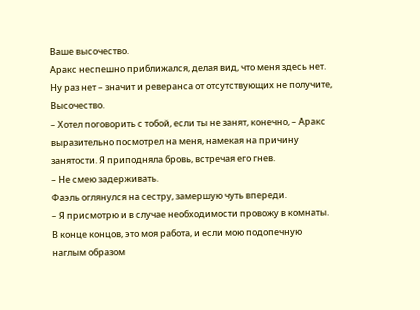Ваше высочество.
Аракс неспешно приближался, делая вид, что меня здесь нет. Ну раз нет – значит и реверанса от отсутствующих не получите, Высочество.
– Хотел поговорить с тобой, если ты не занят, конечно, – Аракс выразительно посмотрел на меня, намекая на причину занятости. Я приподняла бровь, встречая его гнев.
– Не смею задерживать.
Фаэль оглянулся на сестру, замершую чуть впереди.
– Я присмотрю и в случае необходимости провожу в комнаты. В конце концов, это моя работа, и если мою подопечную наглым образом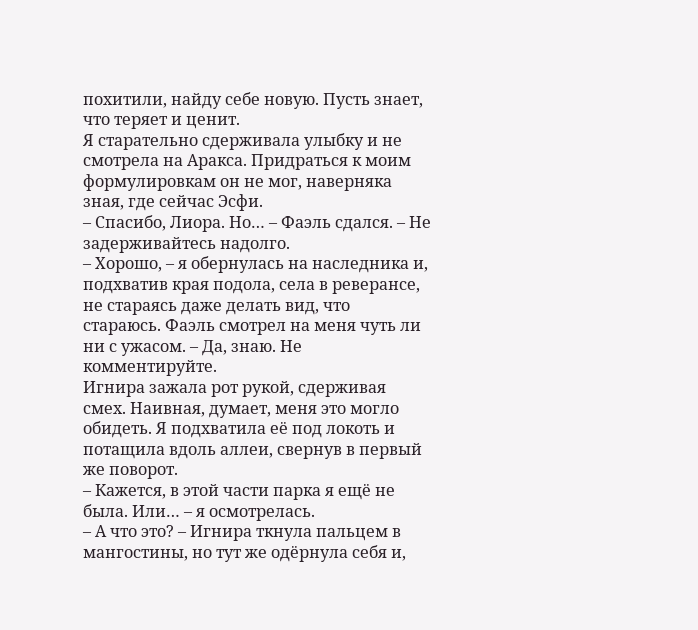похитили, найду себе новую. Пусть знает, что теряет и ценит.
Я старательно сдерживала улыбку и не смотрела на Аракса. Придраться к моим формулировкам он не мог, наверняка зная, где сейчас Эсфи.
– Спасибо, Лиора. Но… – Фаэль сдался. – Не задерживайтесь надолго.
– Хорошо, – я обернулась на наследника и, подхватив края подола, села в реверансе, не стараясь даже делать вид, что стараюсь. Фаэль смотрел на меня чуть ли ни с ужасом. – Да, знаю. Не комментируйте.
Игнира зажала рот рукой, сдерживая смех. Наивная, думает, меня это могло обидеть. Я подхватила её под локоть и потащила вдоль аллеи, свернув в первый же поворот.
– Кажется, в этой части парка я ещё не была. Или… – я осмотрелась.
– А что это? – Игнира ткнула пальцем в мангостины, но тут же одёрнула себя и,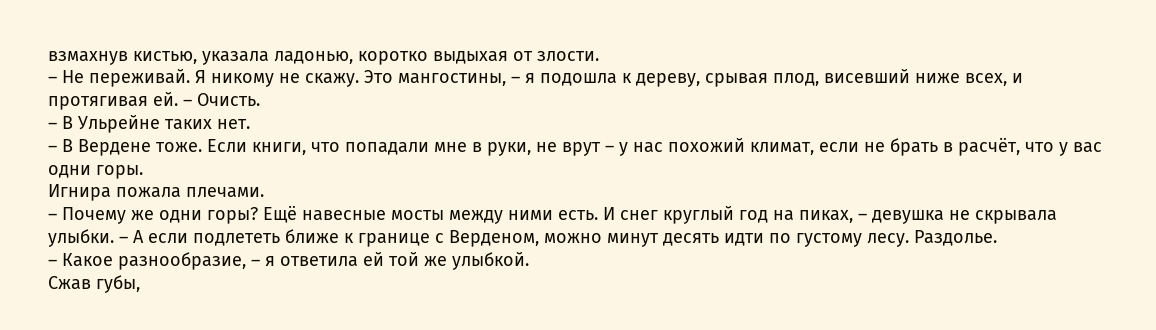взмахнув кистью, указала ладонью, коротко выдыхая от злости.
– Не переживай. Я никому не скажу. Это мангостины, – я подошла к дереву, срывая плод, висевший ниже всех, и протягивая ей. – Очисть.
– В Ульрейне таких нет.
– В Вердене тоже. Если книги, что попадали мне в руки, не врут – у нас похожий климат, если не брать в расчёт, что у вас одни горы.
Игнира пожала плечами.
– Почему же одни горы? Ещё навесные мосты между ними есть. И снег круглый год на пиках, – девушка не скрывала улыбки. – А если подлететь ближе к границе с Верденом, можно минут десять идти по густому лесу. Раздолье.
– Какое разнообразие, – я ответила ей той же улыбкой.
Сжав губы,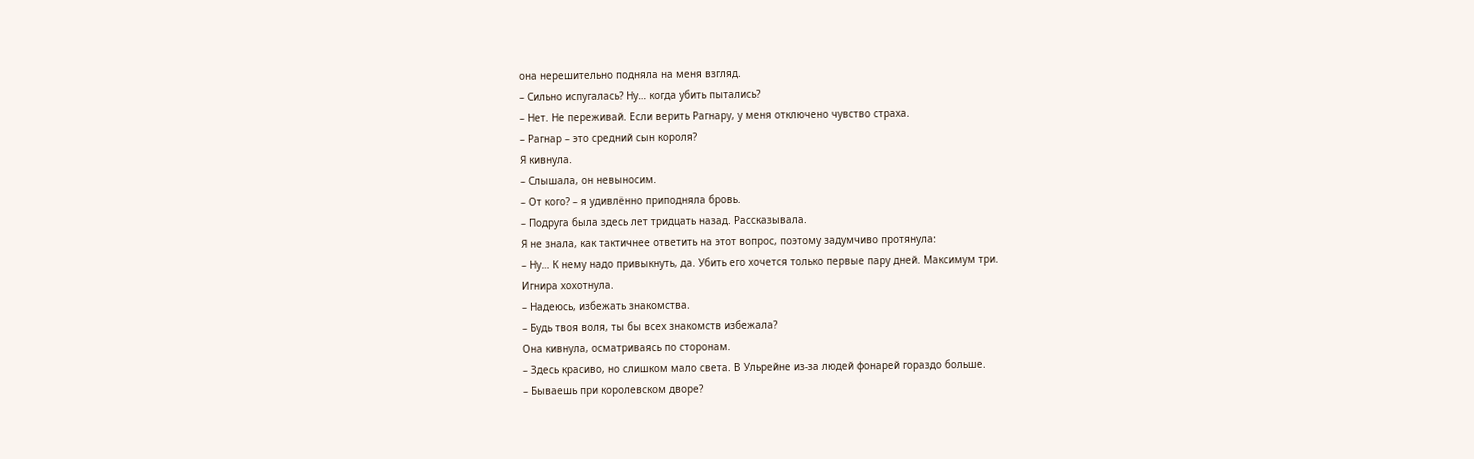она нерешительно подняла на меня взгляд.
– Сильно испугалась? Ну… когда убить пытались?
– Нет. Не переживай. Если верить Рагнару, у меня отключено чувство страха.
– Рагнар – это средний сын короля?
Я кивнула.
– Слышала, он невыносим.
– От кого? – я удивлённо приподняла бровь.
– Подруга была здесь лет тридцать назад. Рассказывала.
Я не знала, как тактичнее ответить на этот вопрос, поэтому задумчиво протянула:
– Ну… К нему надо привыкнуть, да. Убить его хочется только первые пару дней. Максимум три.
Игнира хохотнула.
– Надеюсь, избежать знакомства.
– Будь твоя воля, ты бы всех знакомств избежала?
Она кивнула, осматриваясь по сторонам.
– Здесь красиво, но слишком мало света. В Ульрейне из-за людей фонарей гораздо больше.
– Бываешь при королевском дворе?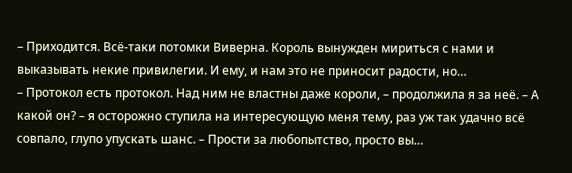– Приходится. Всё-таки потомки Виверна. Король вынужден мириться с нами и выказывать некие привилегии. И ему, и нам это не приносит радости, но…
– Протокол есть протокол. Над ним не властны даже короли, – продолжила я за неё. – А какой он? – я осторожно ступила на интересующую меня тему, раз уж так удачно всё совпало, глупо упускать шанс. – Прости за любопытство, просто вы…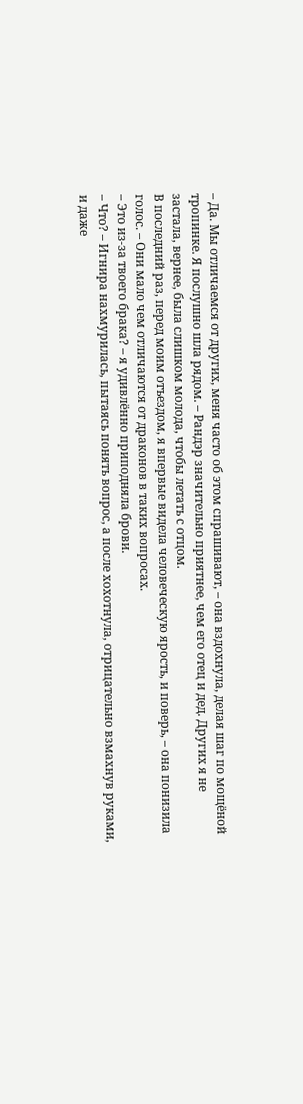– Да. Мы отличаемся от других, меня часто об этом спрашивают, – она вздохнула, делая шаг по мощёной тропинке. Я послушно шла рядом. – Рандэр значительно приятнее, чем его отец и дед. Других я не застала, вернее, была слишком молода, чтобы летать с отцом.
В последний раз, перед моим отъездом, я впервые видела человеческую ярость, и поверь, – она понизила голос. – Они мало чем отличаются от драконов в таких вопросах.
– Это из-за твоего брака? – я удивлённо приподняла брови.
– Что? – Игнира нахмурилась, пытаясь понять вопрос, а после хохотнула, отрицательно взмахнув руками, и даже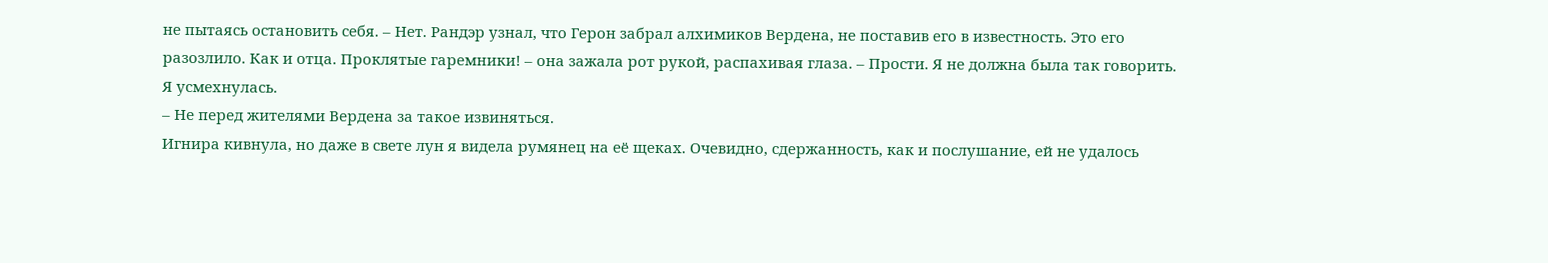не пытаясь остановить себя. – Нет. Рандэр узнал, что Герон забрал алхимиков Вердена, не поставив его в известность. Это его разозлило. Как и отца. Проклятые гаремники! – она зажала рот рукой, распахивая глаза. – Прости. Я не должна была так говорить.
Я усмехнулась.
– Не перед жителями Вердена за такое извиняться.
Игнира кивнула, но даже в свете лун я видела румянец на её щеках. Очевидно, сдержанность, как и послушание, ей не удалось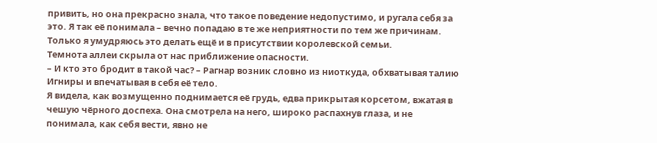привить, но она прекрасно знала, что такое поведение недопустимо, и ругала себя за это. Я так её понимала – вечно попадаю в те же неприятности по тем же причинам. Только я умудряюсь это делать ещё и в присутствии королевской семьи.
Темнота аллеи скрыла от нас приближение опасности.
– И кто это бродит в такой час? – Рагнар возник словно из ниоткуда, обхватывая талию Игниры и впечатывая в себя её тело.
Я видела, как возмущенно поднимается её грудь, едва прикрытая корсетом, вжатая в чешую чёрного доспеха. Она смотрела на него, широко распахнув глаза, и не понимала, как себя вести, явно не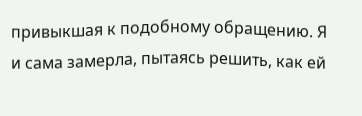привыкшая к подобному обращению. Я и сама замерла, пытаясь решить, как ей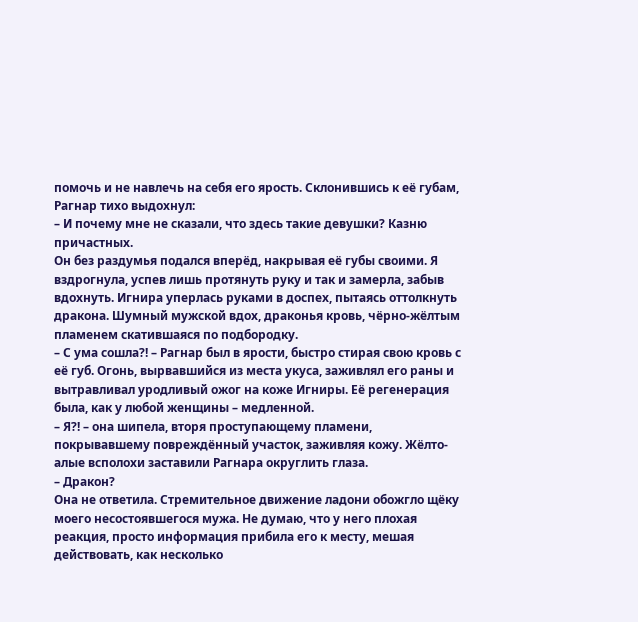помочь и не навлечь на себя его ярость. Склонившись к её губам, Рагнар тихо выдохнул:
– И почему мне не сказали, что здесь такие девушки? Казню причастных.
Он без раздумья подался вперёд, накрывая её губы своими. Я вздрогнула, успев лишь протянуть руку и так и замерла, забыв вдохнуть. Игнира уперлась руками в доспех, пытаясь оттолкнуть дракона. Шумный мужской вдох, драконья кровь, чёрно-жёлтым пламенем скатившаяся по подбородку.
– С ума сошла?! – Рагнар был в ярости, быстро стирая свою кровь с её губ. Огонь, вырвавшийся из места укуса, заживлял его раны и вытравливал уродливый ожог на коже Игниры. Её регенерация была, как у любой женщины – медленной.
– Я?! – она шипела, вторя проступающему пламени, покрывавшему повреждённый участок, заживляя кожу. Жёлто-алые всполохи заставили Рагнара округлить глаза.
– Дракон?
Она не ответила. Стремительное движение ладони обожгло щёку моего несостоявшегося мужа. Не думаю, что у него плохая реакция, просто информация прибила его к месту, мешая действовать, как несколько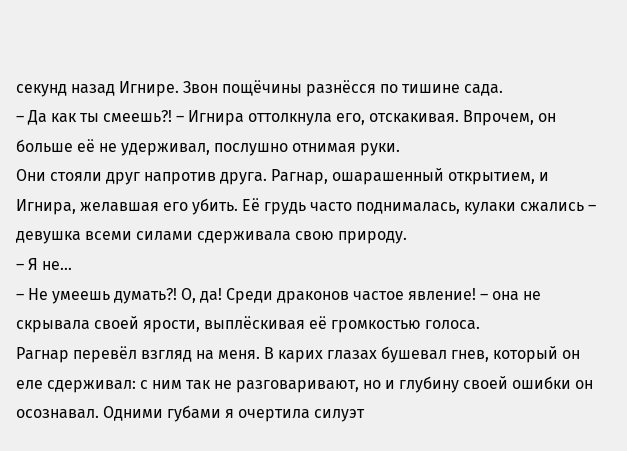секунд назад Игнире. Звон пощёчины разнёсся по тишине сада.
– Да как ты смеешь?! – Игнира оттолкнула его, отскакивая. Впрочем, он больше её не удерживал, послушно отнимая руки.
Они стояли друг напротив друга. Рагнар, ошарашенный открытием, и Игнира, желавшая его убить. Её грудь часто поднималась, кулаки сжались – девушка всеми силами сдерживала свою природу.
– Я не…
– Не умеешь думать?! О, да! Среди драконов частое явление! – она не скрывала своей ярости, выплёскивая её громкостью голоса.
Рагнар перевёл взгляд на меня. В карих глазах бушевал гнев, который он еле сдерживал: с ним так не разговаривают, но и глубину своей ошибки он осознавал. Одними губами я очертила силуэт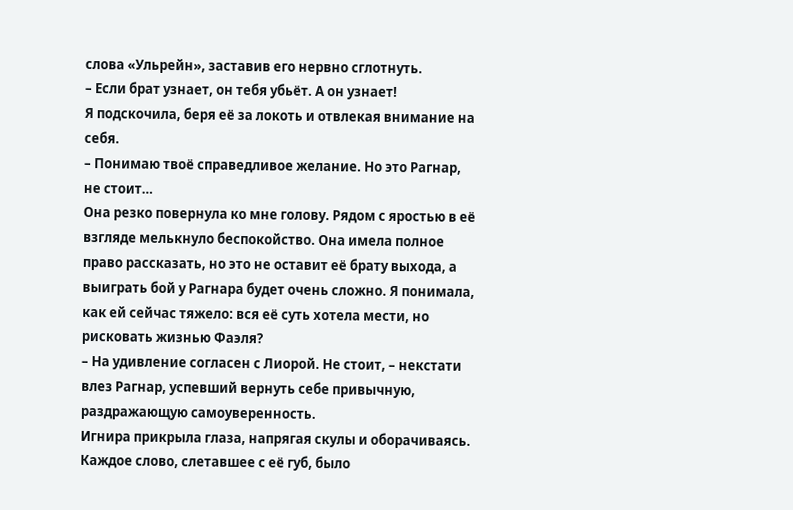слова «Ульрейн», заставив его нервно сглотнуть.
– Если брат узнает, он тебя убьёт. А он узнает!
Я подскочила, беря её за локоть и отвлекая внимание на себя.
– Понимаю твоё справедливое желание. Но это Рагнар, не стоит…
Она резко повернула ко мне голову. Рядом с яростью в её взгляде мелькнуло беспокойство. Она имела полное право рассказать, но это не оставит её брату выхода, а выиграть бой у Рагнара будет очень сложно. Я понимала, как ей сейчас тяжело: вся её суть хотела мести, но рисковать жизнью Фаэля?
– На удивление согласен с Лиорой. Не стоит, – некстати влез Рагнар, успевший вернуть себе привычную, раздражающую самоуверенность.
Игнира прикрыла глаза, напрягая скулы и оборачиваясь. Каждое слово, слетавшее с её губ, было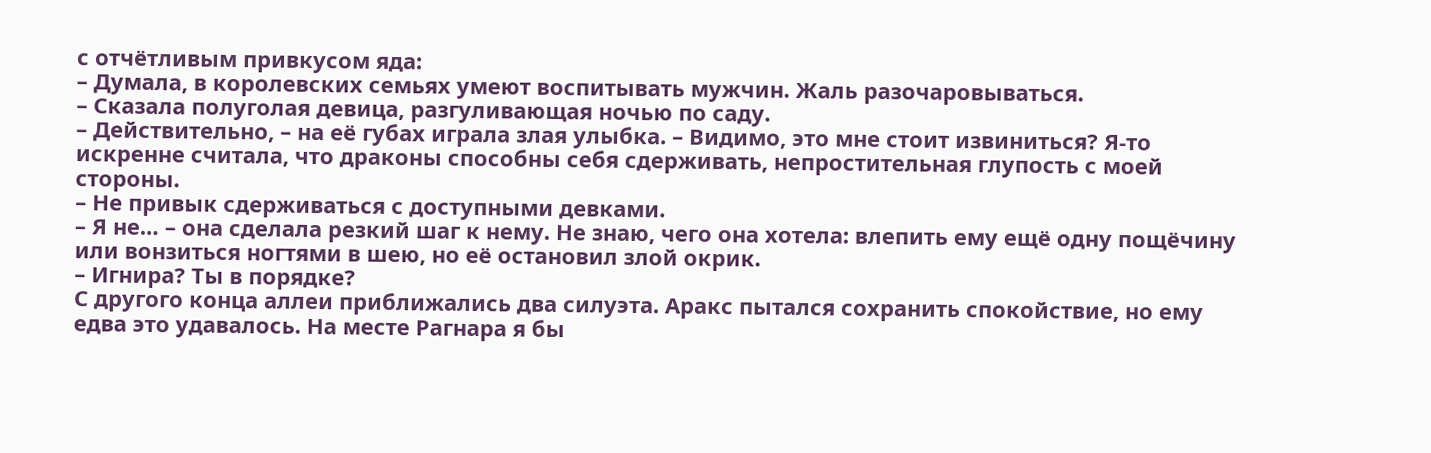с отчётливым привкусом яда:
– Думала, в королевских семьях умеют воспитывать мужчин. Жаль разочаровываться.
– Сказала полуголая девица, разгуливающая ночью по саду.
– Действительно, – на её губах играла злая улыбка. – Видимо, это мне стоит извиниться? Я-то искренне считала, что драконы способны себя сдерживать, непростительная глупость с моей стороны.
– Не привык сдерживаться с доступными девками.
– Я не… – она сделала резкий шаг к нему. Не знаю, чего она хотела: влепить ему ещё одну пощёчину или вонзиться ногтями в шею, но её остановил злой окрик.
– Игнира? Ты в порядке?
С другого конца аллеи приближались два силуэта. Аракс пытался сохранить спокойствие, но ему едва это удавалось. На месте Рагнара я бы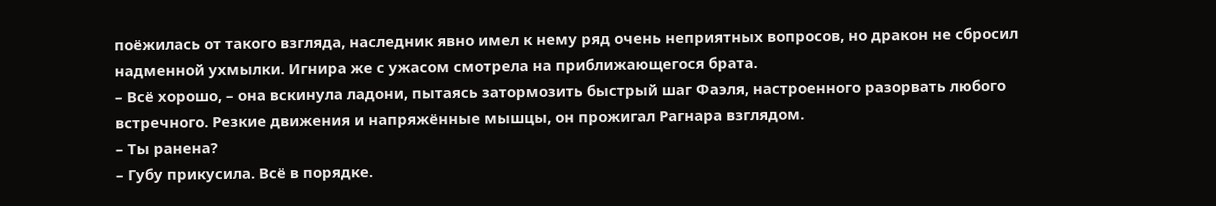поёжилась от такого взгляда, наследник явно имел к нему ряд очень неприятных вопросов, но дракон не сбросил надменной ухмылки. Игнира же с ужасом смотрела на приближающегося брата.
– Всё хорошо, – она вскинула ладони, пытаясь затормозить быстрый шаг Фаэля, настроенного разорвать любого встречного. Резкие движения и напряжённые мышцы, он прожигал Рагнара взглядом.
– Ты ранена?
– Губу прикусила. Всё в порядке.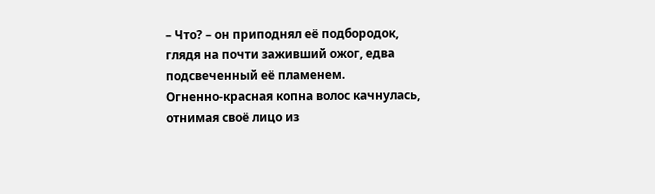– Что? – он приподнял её подбородок, глядя на почти заживший ожог, едва подсвеченный её пламенем.
Огненно-красная копна волос качнулась, отнимая своё лицо из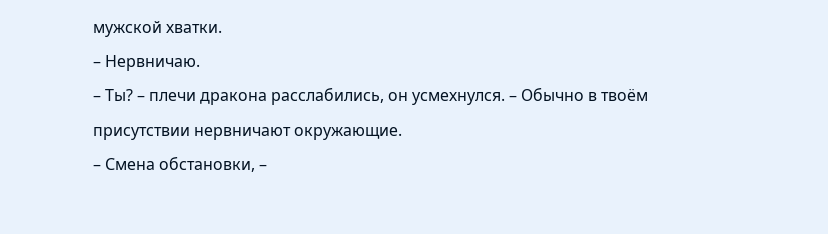мужской хватки.
– Нервничаю.
– Ты? – плечи дракона расслабились, он усмехнулся. – Обычно в твоём присутствии нервничают окружающие.
– Смена обстановки, –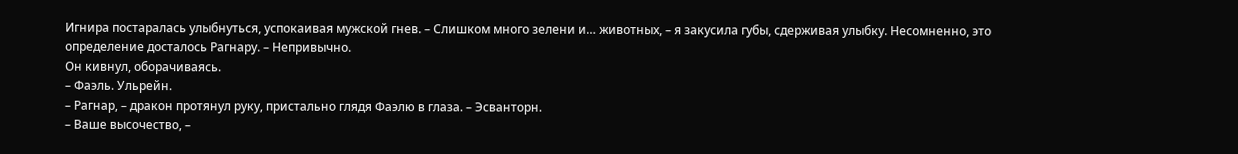Игнира постаралась улыбнуться, успокаивая мужской гнев. – Слишком много зелени и… животных, – я закусила губы, сдерживая улыбку. Несомненно, это определение досталось Рагнару. – Непривычно.
Он кивнул, оборачиваясь.
– Фаэль. Ульрейн.
– Рагнар, – дракон протянул руку, пристально глядя Фаэлю в глаза. – Эсванторн.
– Ваше высочество, –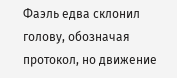Фаэль едва склонил голову, обозначая протокол, но движение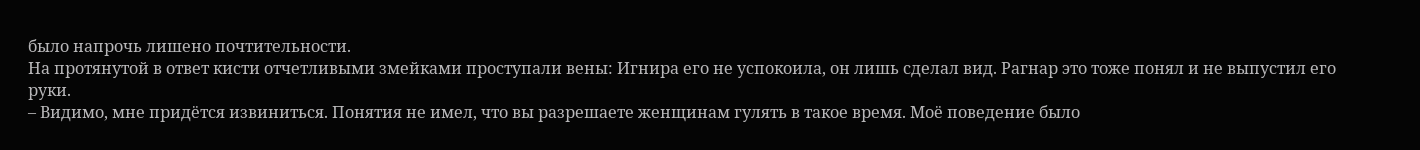было напрочь лишено почтительности.
На протянутой в ответ кисти отчетливыми змейками проступали вены: Игнира его не успокоила, он лишь сделал вид. Рагнар это тоже понял и не выпустил его руки.
– Видимо, мне придётся извиниться. Понятия не имел, что вы разрешаете женщинам гулять в такое время. Моё поведение было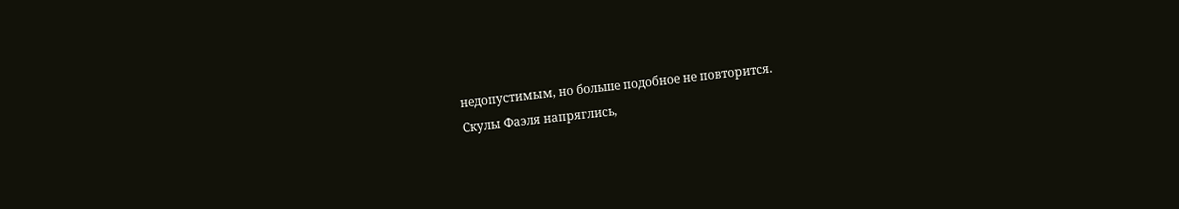недопустимым, но больше подобное не повторится.
Скулы Фаэля напряглись,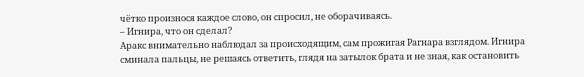чётко произнося каждое слово, он спросил, не оборачиваясь.
– Игнира, что он сделал?
Аракс внимательно наблюдал за происходящим, сам прожигая Рагнара взглядом. Игнира сминала пальцы, не решаясь ответить, глядя на затылок брата и не зная, как остановить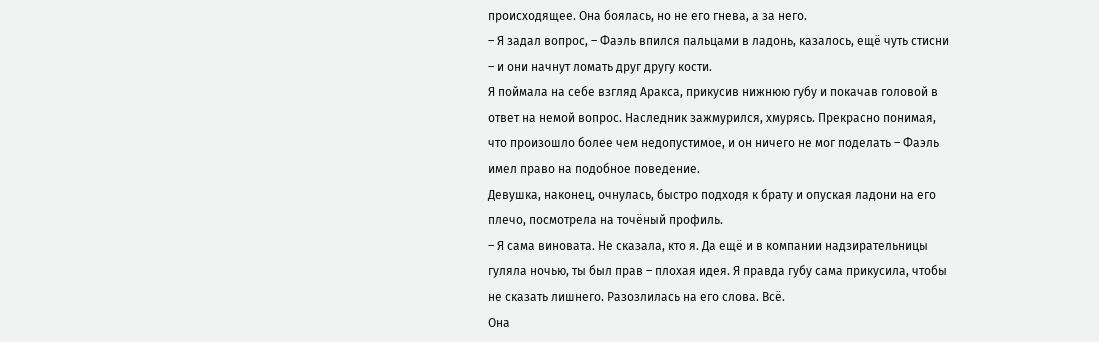происходящее. Она боялась, но не его гнева, а за него.
– Я задал вопрос, – Фаэль впился пальцами в ладонь, казалось, ещё чуть стисни – и они начнут ломать друг другу кости.
Я поймала на себе взгляд Аракса, прикусив нижнюю губу и покачав головой в ответ на немой вопрос. Наследник зажмурился, хмурясь. Прекрасно понимая, что произошло более чем недопустимое, и он ничего не мог поделать – Фаэль имел право на подобное поведение.
Девушка, наконец, очнулась, быстро подходя к брату и опуская ладони на его плечо, посмотрела на точёный профиль.
– Я сама виновата. Не сказала, кто я. Да ещё и в компании надзирательницы гуляла ночью, ты был прав – плохая идея. Я правда губу сама прикусила, чтобы не сказать лишнего. Разозлилась на его слова. Всё.
Она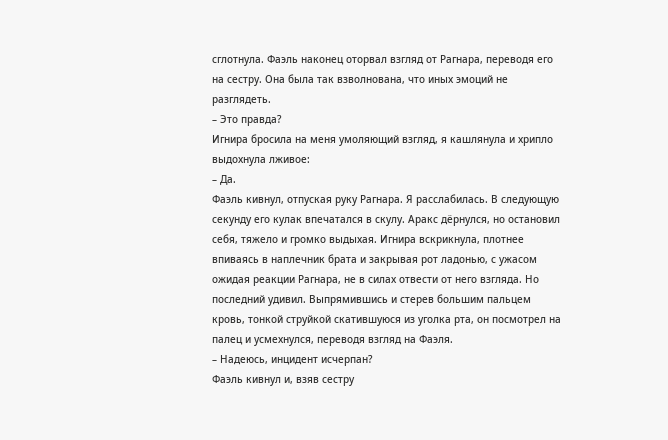сглотнула. Фаэль наконец оторвал взгляд от Рагнара, переводя его на сестру. Она была так взволнована, что иных эмоций не разглядеть.
– Это правда?
Игнира бросила на меня умоляющий взгляд, я кашлянула и хрипло выдохнула лживое:
– Да.
Фаэль кивнул, отпуская руку Рагнара. Я расслабилась. В следующую секунду его кулак впечатался в скулу. Аракс дёрнулся, но остановил себя, тяжело и громко выдыхая. Игнира вскрикнула, плотнее впиваясь в наплечник брата и закрывая рот ладонью, с ужасом ожидая реакции Рагнара, не в силах отвести от него взгляда. Но последний удивил. Выпрямившись и стерев большим пальцем кровь, тонкой струйкой скатившуюся из уголка рта, он посмотрел на палец и усмехнулся, переводя взгляд на Фаэля.
– Надеюсь, инцидент исчерпан?
Фаэль кивнул и, взяв сестру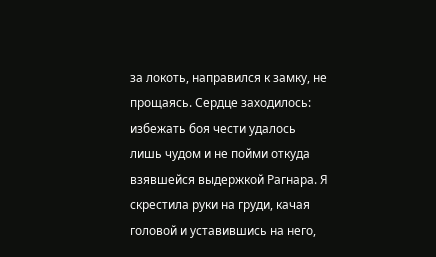за локоть, направился к замку, не прощаясь. Сердце заходилось: избежать боя чести удалось лишь чудом и не пойми откуда взявшейся выдержкой Рагнара. Я скрестила руки на груди, качая головой и уставившись на него,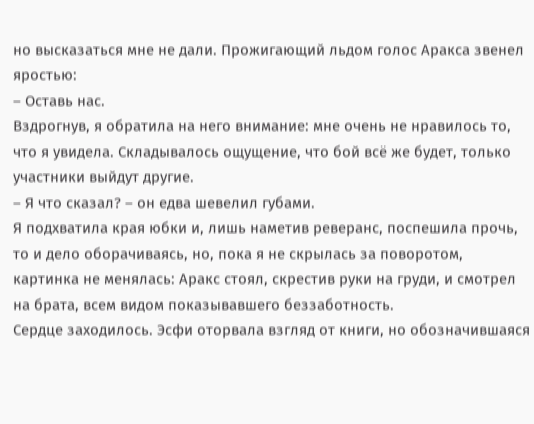но высказаться мне не дали. Прожигающий льдом голос Аракса звенел яростью:
– Оставь нас.
Вздрогнув, я обратила на него внимание: мне очень не нравилось то, что я увидела. Складывалось ощущение, что бой всё же будет, только участники выйдут другие.
– Я что сказал? – он едва шевелил губами.
Я подхватила края юбки и, лишь наметив реверанс, поспешила прочь, то и дело оборачиваясь, но, пока я не скрылась за поворотом, картинка не менялась: Аракс стоял, скрестив руки на груди, и смотрел на брата, всем видом показывавшего беззаботность.
Сердце заходилось. Эсфи оторвала взгляд от книги, но обозначившаяся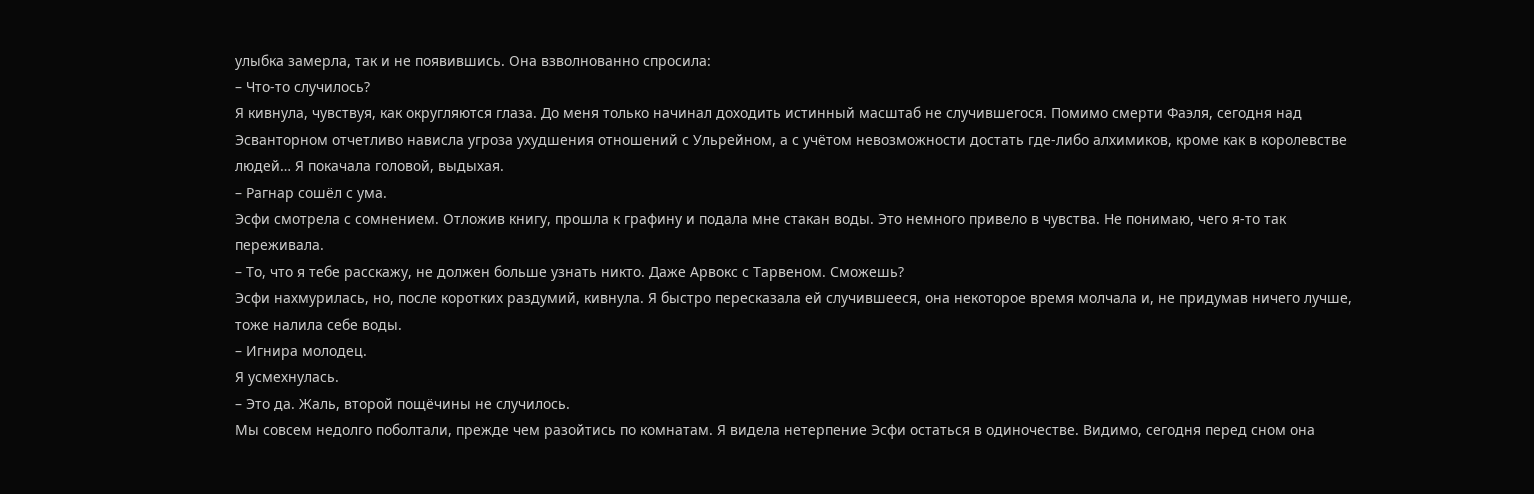улыбка замерла, так и не появившись. Она взволнованно спросила:
– Что-то случилось?
Я кивнула, чувствуя, как округляются глаза. До меня только начинал доходить истинный масштаб не случившегося. Помимо смерти Фаэля, сегодня над Эсванторном отчетливо нависла угроза ухудшения отношений с Ульрейном, а с учётом невозможности достать где-либо алхимиков, кроме как в королевстве людей… Я покачала головой, выдыхая.
– Рагнар сошёл с ума.
Эсфи смотрела с сомнением. Отложив книгу, прошла к графину и подала мне стакан воды. Это немного привело в чувства. Не понимаю, чего я-то так переживала.
– То, что я тебе расскажу, не должен больше узнать никто. Даже Арвокс с Тарвеном. Сможешь?
Эсфи нахмурилась, но, после коротких раздумий, кивнула. Я быстро пересказала ей случившееся, она некоторое время молчала и, не придумав ничего лучше, тоже налила себе воды.
– Игнира молодец.
Я усмехнулась.
– Это да. Жаль, второй пощёчины не случилось.
Мы совсем недолго поболтали, прежде чем разойтись по комнатам. Я видела нетерпение Эсфи остаться в одиночестве. Видимо, сегодня перед сном она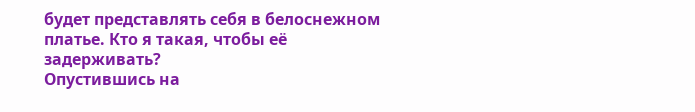будет представлять себя в белоснежном платье. Кто я такая, чтобы её задерживать?
Опустившись на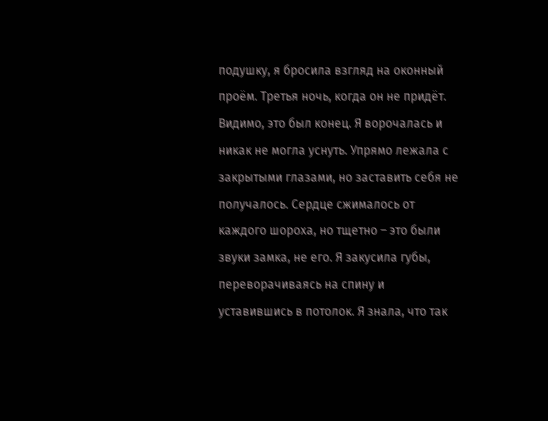подушку, я бросила взгляд на оконный проём. Третья ночь, когда он не придёт. Видимо, это был конец. Я ворочалась и никак не могла уснуть. Упрямо лежала с закрытыми глазами, но заставить себя не получалось. Сердце сжималось от каждого шороха, но тщетно – это были звуки замка, не его. Я закусила губы, переворачиваясь на спину и уставившись в потолок. Я знала, что так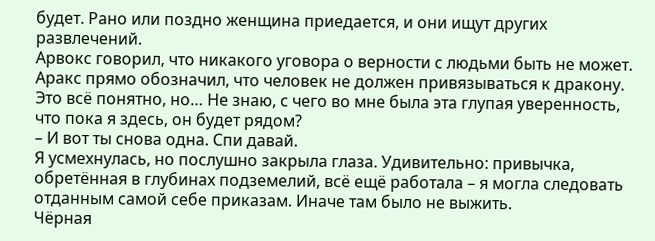будет. Рано или поздно женщина приедается, и они ищут других развлечений.
Арвокс говорил, что никакого уговора о верности с людьми быть не может. Аракс прямо обозначил, что человек не должен привязываться к дракону. Это всё понятно, но… Не знаю, с чего во мне была эта глупая уверенность, что пока я здесь, он будет рядом?
– И вот ты снова одна. Спи давай.
Я усмехнулась, но послушно закрыла глаза. Удивительно: привычка, обретённая в глубинах подземелий, всё ещё работала – я могла следовать отданным самой себе приказам. Иначе там было не выжить.
Чёрная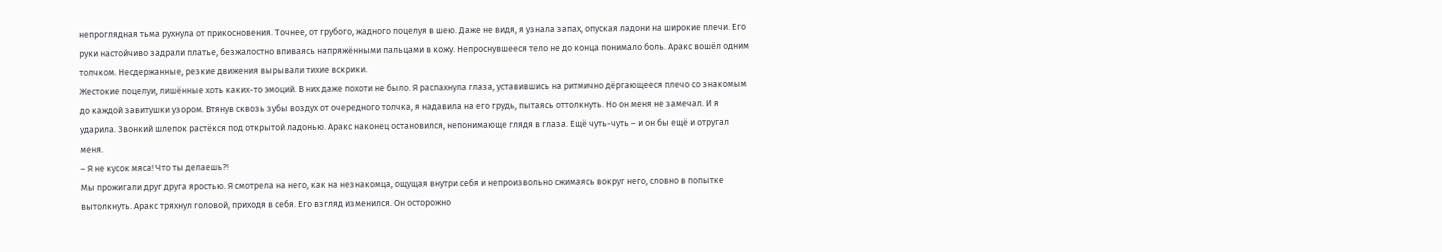непроглядная тьма рухнула от прикосновения. Точнее, от грубого, жадного поцелуя в шею. Даже не видя, я узнала запах, опуская ладони на широкие плечи. Его руки настойчиво задрали платье, безжалостно впиваясь напряжёнными пальцами в кожу. Непроснувшееся тело не до конца понимало боль. Аракс вошёл одним толчком. Несдержанные, резкие движения вырывали тихие вскрики.
Жестокие поцелуи, лишённые хоть каких-то эмоций. В них даже похоти не было. Я распахнула глаза, уставившись на ритмично дёргающееся плечо со знакомым до каждой завитушки узором. Втянув сквозь зубы воздух от очередного толчка, я надавила на его грудь, пытаясь оттолкнуть. Но он меня не замечал. И я ударила. Звонкий шлепок растёкся под открытой ладонью. Аракс наконец остановился, непонимающе глядя в глаза. Ещё чуть-чуть – и он бы ещё и отругал меня.
– Я не кусок мяса! Что ты делаешь?!
Мы прожигали друг друга яростью. Я смотрела на него, как на незнакомца, ощущая внутри себя и непроизвольно сжимаясь вокруг него, словно в попытке вытолкнуть. Аракс тряхнул головой, приходя в себя. Его взгляд изменился. Он осторожно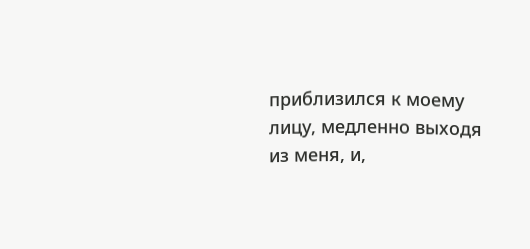приблизился к моему лицу, медленно выходя из меня, и,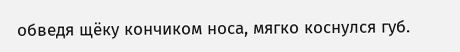обведя щёку кончиком носа, мягко коснулся губ.